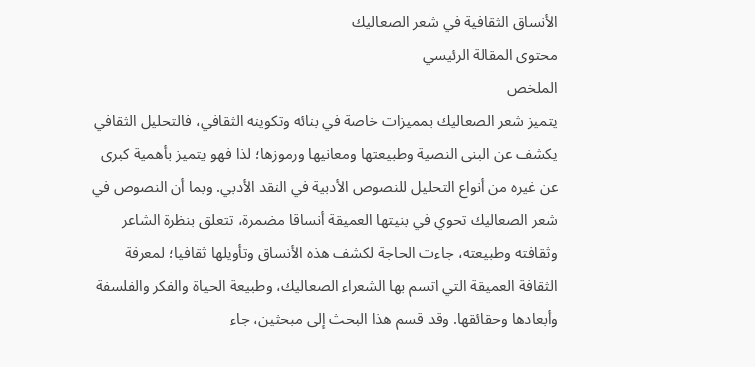الأنساق الثقافية في شعر الصعاليك
محتوى المقالة الرئيسي
الملخص
يتميز شعر الصعاليك بمميزات خاصة في بنائه وتكوينه الثقافي، فالتحليل الثقافي يكشف عن البنى النصية وطبيعتها ومعانيها ورموزها؛ لذا فهو يتميز بأهمية كبرى عن غيره من أنواع التحليل للنصوص الأدبية في النقد الأدبي. وبما أن النصوص في شعر الصعاليك تحوي في بنيتها العميقة أنساقا مضمرة، تتعلق بنظرة الشاعر وثقافته وطبيعته، جاءت الحاجة لكشف هذه الأنساق وتأويلها ثقافيا؛ لمعرفة الثقافة العميقة التي اتسم بها الشعراء الصعاليك، وطبيعة الحياة والفكر والفلسفة وأبعادها وحقائقها. وقد قسم هذا البحث إلى مبحثين، جاء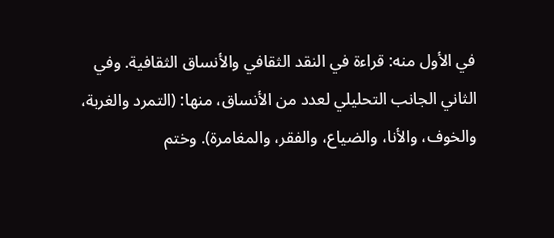في الأول منه: قراءة في النقد الثقافي والأنساق الثقافية. وفي الثاني الجانب التحليلي لعدد من الأنساق، منها: (التمرد والغربة، والخوف، والأنا، والضياع، والفقر، والمغامرة). وختم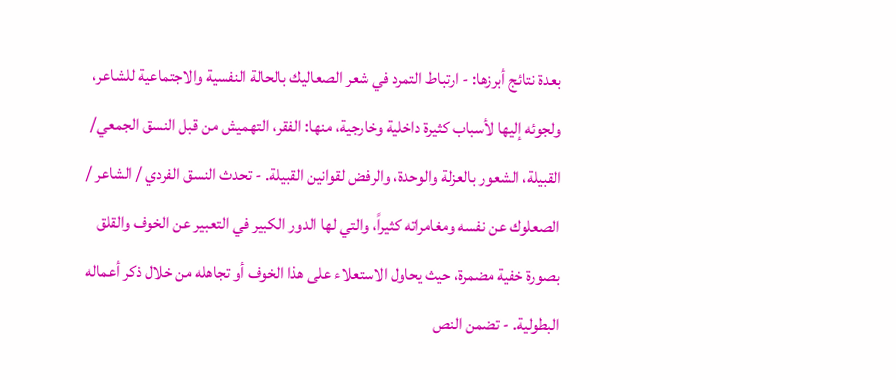بعدة نتائج أبرزها: - ارتباط التمرد في شعر الصعاليك بالحالة النفسية والاجتماعية للشاعر، ولجوئه إليها لأسباب كثيرة داخلية وخارجية، منها: الفقر، التهميش من قبل النسق الجمعي/ القبيلة، الشعور بالعزلة والوحدة، والرفض لقوانين القبيلة. - تحدث النسق الفردي / الشاعر / الصعلوك عن نفسه ومغامراته كثيراً، والتي لها الدور الكبير في التعبير عن الخوف والقلق بصورة خفية مضمرة، حيث يحاول الاستعلاء على هذا الخوف أو تجاهله من خلال ذكر أعماله البطولية. - تضمن النص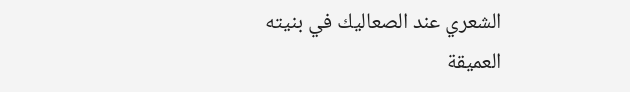الشعري عند الصعاليك في بنيته العميقة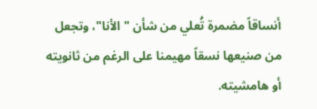أنساقاً مضمرة تُعلي من شأن "الأنا"، وتجعل من صنيعها نسقاً مهيمنا على الرغم من ثانويته أو هامشيته.